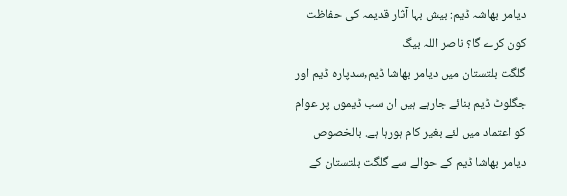دیامر بھاشہ ڈیم: بیش بہا آثار قدیمہ کی حفاظت کون کرے گا؟ ناصر اللہ بیگ
گلگت بلتستان ميں ديامر بھاشا ڈيم,سدپارہ ڈيم اور جگلوٹ ڈيم بنائے جارہے ہيں ان سب ڈيموں پر عوام کو اعتماد ميں لئے بغير کام ہورہا ہے. بالخصوص ديامر بھاشا ڈيم کے حوالے سے گلگت بلتستان کے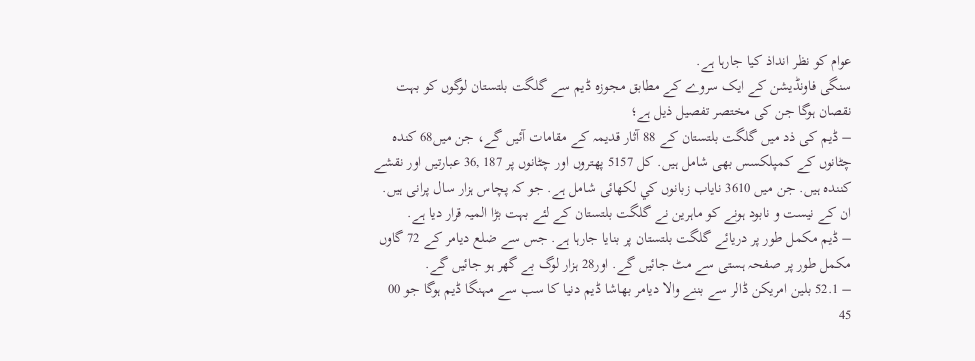عوام کو نظر انداذ کيا جارہا ہے.
سنگى فاونڈيشن کے ايک سروے کے مطابق مجوزہ ڈيم سے گلگت بلتستان لوگوں کو بہت نقصان ہوگا جن کى مختصر تفصيل ذيل ہے؛
– ڈيم کی ذد ميں گلگت بلتستان کے 88 آثار قديمہ کے مقامات آئیں گے، جن ميں68 کندہ چٹانوں کے کمپلکسس بھى شامل ہيں. کل 5157 پھتروں اور چٹانوں پر 187 ,36 عبارتيں اور نقشے کنندہ ہيں. جن ميں 3610 ناياب زبانوں کي لکھائى شامل ہے. جو کہ پچاس ہزار سال پرانى ہيں. ان کے نيست و نابود ہونے کو ماہرين نے گلگت بلتستان کے لئے بہت بڑا الميہ قرار ديا ہے.
– ڈيم مکمل طور پر دريائے گلگت بلتستان پر بنايا جارہا ہے. جس سے ضلع ديامر کے 72 گاوں مکمل طور پر صفحہ ہستى سے مٹ جائيں گے. اور28 ہزار لوگ بے گھر ہو جائيں گے.
– 52.1 بلين امريکن ڈالر سے بننے والا ديامر بھاشا ڈيم دنيا کا سب سے مہنگا ڈيم ہوگا جو 00 45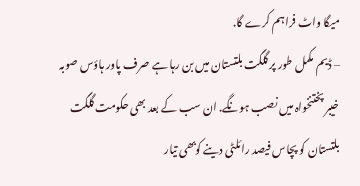ميگا واٹ فراہم کرے گا.
– ڈيم مکمل طور پر گلگت بلتستان ميں بن رہا ہے صرف پاور ہاؤس صوبہ خيبر پختنخواہ ميں نصب ہونگے. ان سب کے بعد بھى حکومت گلگت بلتستان کو پچاس فيصد رائلٹى دينے کوبھى تيار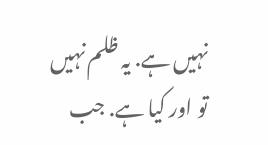نہيں ہے. يہ ظلم نہيں تو اور کيا ہے. جب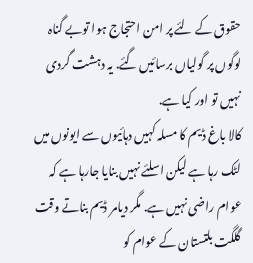حقوق کے لئے پر امن احتجاج ہوا توبے گناہ لوگوں پر گولياں برسائيں گئے. يہ دہشت گردى نہيں تو اور کيا ہے.
کالا باغ ڈيم کا مسلہ کہیں دہائيوں سے ايونوں ميں لٹک رہا ہے لیکن اسلئے نہيں بنايا جارہا ہے کہ عوام راضى نہيں ہے. مگر ديامر ڈيم بناتے وقت گلگت بلتستان کے عوام کو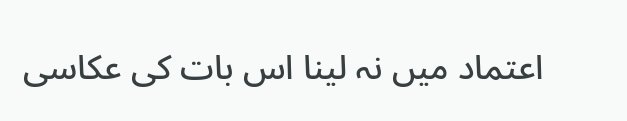اعتماد ميں نہ لينا اس بات کى عکاسى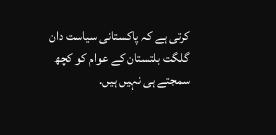کرتى ہے کہ پاکستانى سياست دان گلگت بلتستان کے عوام کو کچھ سمجتے ہى نہيں ہيں.